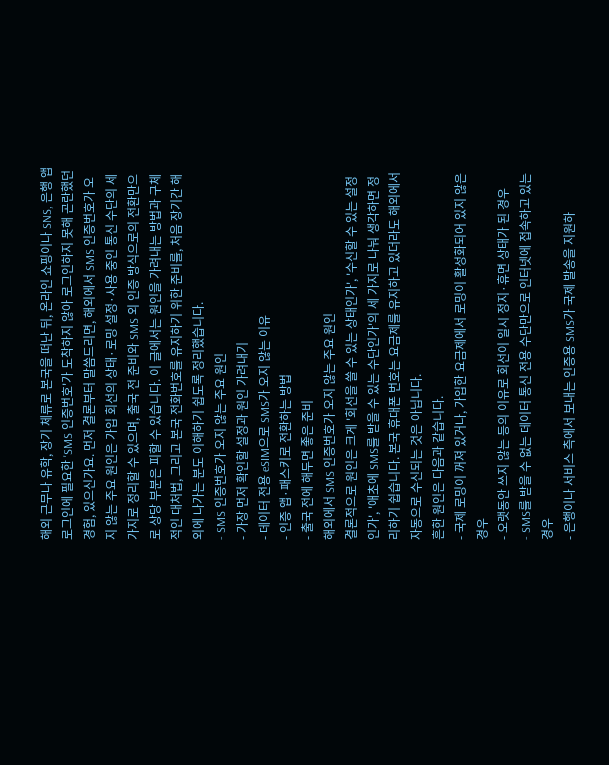해외 근무나 유학, 장기 체류로 본국을 떠난 뒤, 온라인 쇼핑이나 SNS, 은행 앱 로그인에 필요한 'SMS 인증번호'가 도착하지 않아 로그인하지 못해 곤란했던 경험, 있으신가요. 먼저 결론부터 말씀드리면, 해외에서 SMS 인증번호가 오지 않는 주요 원인은 가입 회선의 상태·로밍 설정·사용 중인 통신 수단의 세 가지로 정리할 수 있으며, 출국 전 준비와 SMS 외 인증 방식으로의 전환만으로 상당 부분은 피할 수 있습니다. 이 글에서는 원인을 가려내는 방법과 구체적인 대처법, 그리고 본국 전화번호를 유지하기 위한 준비를, 처음 장기간 해외에 나가는 분도 이해하기 쉽도록 정리했습니다.
- SMS 인증번호가 오지 않는 주요 원인
- 가장 먼저 확인할 설정과 원인 가려내기
- 데이터 전용 eSIM으로 SMS가 오지 않는 이유
- 인증 앱·패스키로 전환하는 방법
- 출국 전에 해두면 좋은 준비
해외에서 SMS 인증번호가 오지 않는 주요 원인
결론적으로 원인은 크게 '회선을 쓸 수 있는 상태인가', '수신할 수 있는 설정인가', '애초에 SMS를 받을 수 있는 수단인가'의 세 가지로 나눠 생각하면 정리하기 쉽습니다. 본국 휴대폰 번호는 요금제를 유지하고 있더라도 해외에서 자동으로 수신되는 것은 아닙니다.
흔한 원인은 다음과 같습니다.
- 국제 로밍이 꺼져 있거나, 가입한 요금제에서 로밍이 활성화되어 있지 않은 경우
- 오랫동안 쓰지 않는 등의 이유로 회선이 일시 정지·휴면 상태가 된 경우
- SMS를 받을 수 없는 데이터 통신 전용 수단만으로 인터넷에 접속하고 있는 경우
- 은행이나 서비스 측에서 보내는 인증용 SMS가 국제 발송을 지원하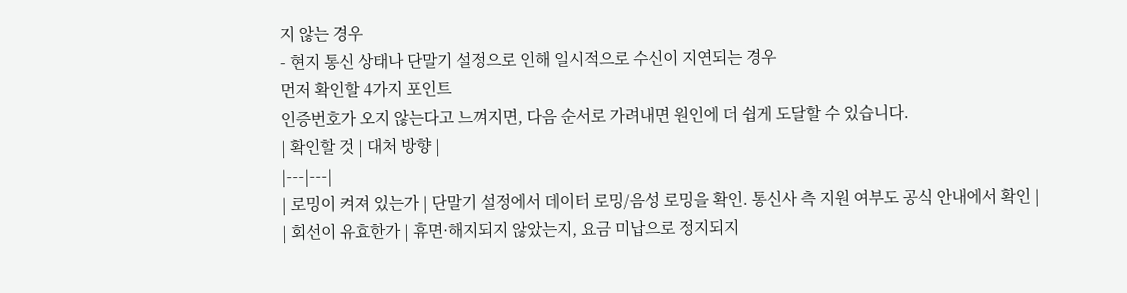지 않는 경우
- 현지 통신 상태나 단말기 설정으로 인해 일시적으로 수신이 지연되는 경우
먼저 확인할 4가지 포인트
인증번호가 오지 않는다고 느껴지면, 다음 순서로 가려내면 원인에 더 쉽게 도달할 수 있습니다.
| 확인할 것 | 대처 방향 |
|---|---|
| 로밍이 켜져 있는가 | 단말기 설정에서 데이터 로밍/음성 로밍을 확인. 통신사 측 지원 여부도 공식 안내에서 확인 |
| 회선이 유효한가 | 휴면·해지되지 않았는지, 요금 미납으로 정지되지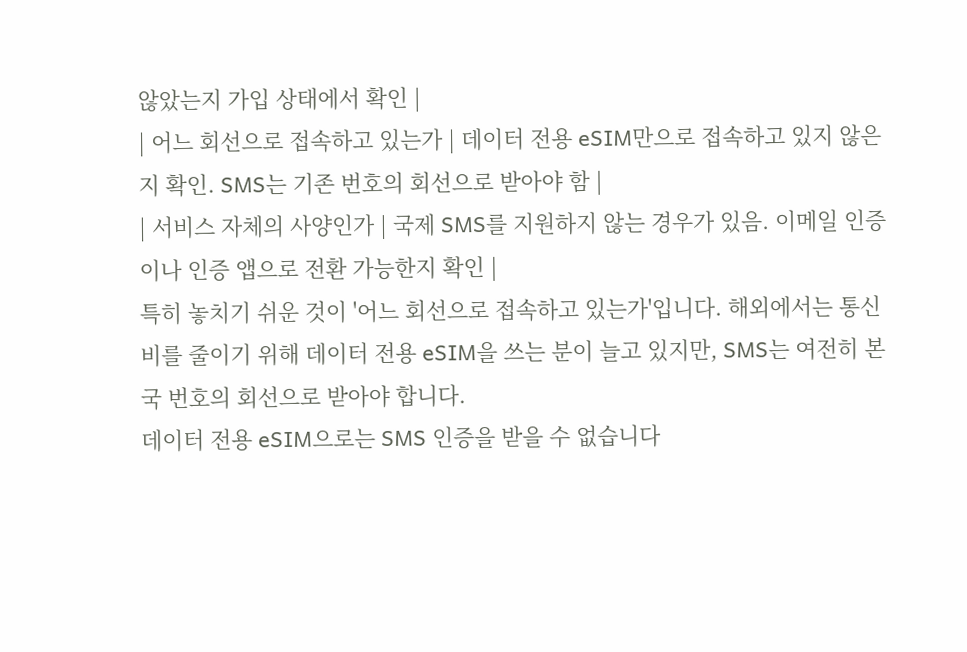않았는지 가입 상태에서 확인 |
| 어느 회선으로 접속하고 있는가 | 데이터 전용 eSIM만으로 접속하고 있지 않은지 확인. SMS는 기존 번호의 회선으로 받아야 함 |
| 서비스 자체의 사양인가 | 국제 SMS를 지원하지 않는 경우가 있음. 이메일 인증이나 인증 앱으로 전환 가능한지 확인 |
특히 놓치기 쉬운 것이 '어느 회선으로 접속하고 있는가'입니다. 해외에서는 통신비를 줄이기 위해 데이터 전용 eSIM을 쓰는 분이 늘고 있지만, SMS는 여전히 본국 번호의 회선으로 받아야 합니다.
데이터 전용 eSIM으로는 SMS 인증을 받을 수 없습니다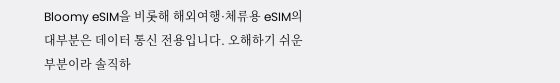Bloomy eSIM을 비롯해 해외여행·체류용 eSIM의 대부분은 데이터 통신 전용입니다. 오해하기 쉬운 부분이라 솔직하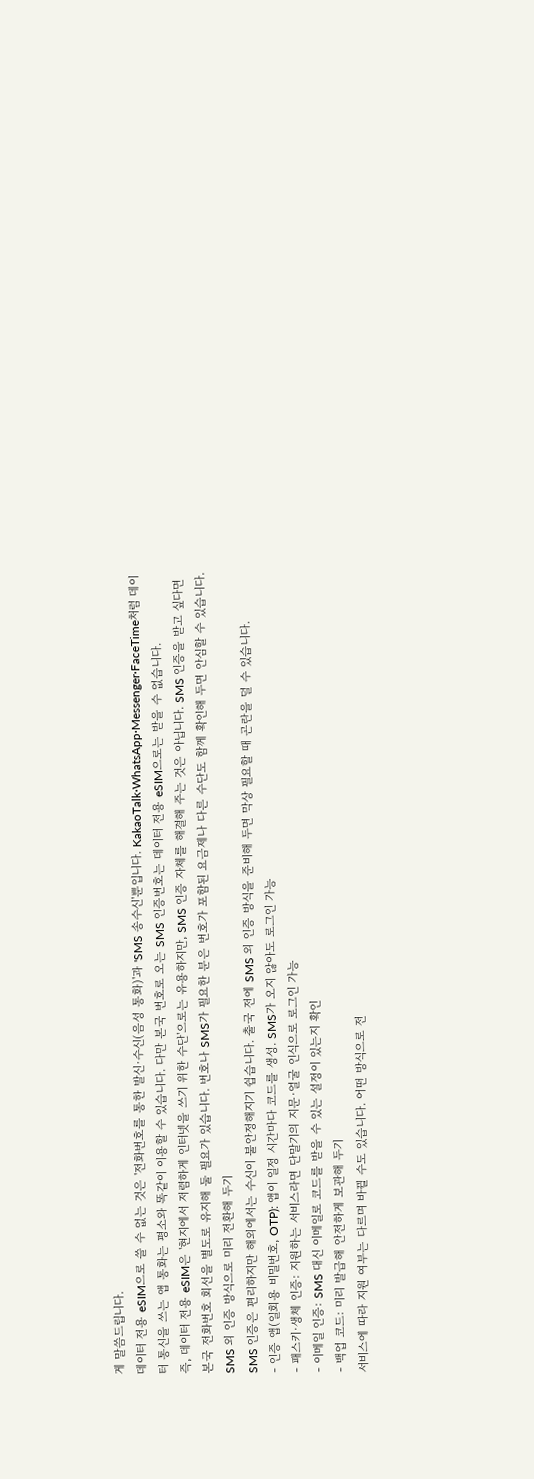게 말씀드립니다.
데이터 전용 eSIM으로 쓸 수 없는 것은 '전화번호를 통한 발신·수신(음성 통화)'과 'SMS 송수신'뿐입니다. KakaoTalk·WhatsApp·Messenger·FaceTime처럼 데이터 통신을 쓰는 앱 통화는 평소와 똑같이 이용할 수 있습니다. 다만 본국 번호로 오는 SMS 인증번호는 데이터 전용 eSIM으로는 받을 수 없습니다.
즉, 데이터 전용 eSIM은 '현지에서 저렴하게 인터넷을 쓰기 위한 수단'으로는 유용하지만, SMS 인증 자체를 해결해 주는 것은 아닙니다. SMS 인증을 받고 싶다면 본국 전화번호 회선을 별도로 유지해 둘 필요가 있습니다. 번호나 SMS가 필요한 분은 번호가 포함된 요금제나 다른 수단도 함께 확인해 두면 안심할 수 있습니다.
SMS 외 인증 방식으로 미리 전환해 두기
SMS 인증은 편리하지만 해외에서는 수신이 불안정해지기 쉽습니다. 출국 전에 SMS 외 인증 방식을 준비해 두면 막상 필요할 때 곤란을 덜 수 있습니다.
- 인증 앱(일회용 비밀번호, OTP): 앱이 일정 시간마다 코드를 생성. SMS가 오지 않아도 로그인 가능
- 패스키·생체 인증: 지원하는 서비스라면 단말기의 지문·얼굴 인식으로 로그인 가능
- 이메일 인증: SMS 대신 이메일로 코드를 받을 수 있는 설정이 있는지 확인
- 백업 코드: 미리 발급해 안전하게 보관해 두기
서비스에 따라 지원 여부는 다르며 바뀔 수도 있습니다. 어떤 방식으로 전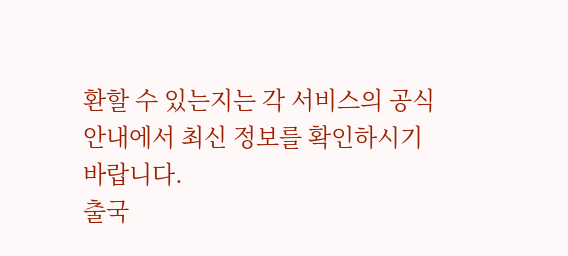환할 수 있는지는 각 서비스의 공식 안내에서 최신 정보를 확인하시기 바랍니다.
출국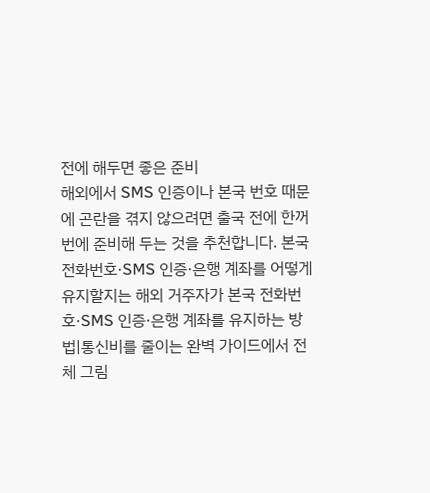전에 해두면 좋은 준비
해외에서 SMS 인증이나 본국 번호 때문에 곤란을 겪지 않으려면 출국 전에 한꺼번에 준비해 두는 것을 추천합니다. 본국 전화번호·SMS 인증·은행 계좌를 어떻게 유지할지는 해외 거주자가 본국 전화번호·SMS 인증·은행 계좌를 유지하는 방법|통신비를 줄이는 완벽 가이드에서 전체 그림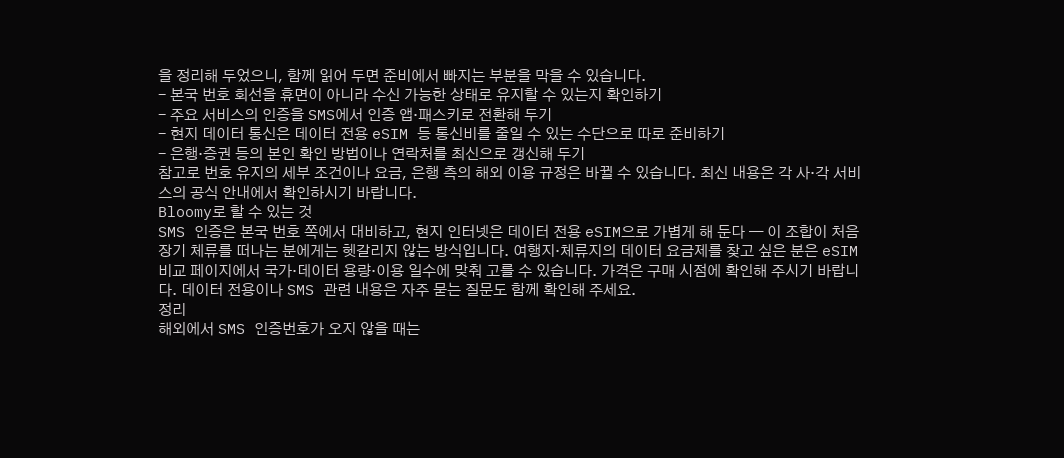을 정리해 두었으니, 함께 읽어 두면 준비에서 빠지는 부분을 막을 수 있습니다.
- 본국 번호 회선을 휴면이 아니라 수신 가능한 상태로 유지할 수 있는지 확인하기
- 주요 서비스의 인증을 SMS에서 인증 앱·패스키로 전환해 두기
- 현지 데이터 통신은 데이터 전용 eSIM 등 통신비를 줄일 수 있는 수단으로 따로 준비하기
- 은행·증권 등의 본인 확인 방법이나 연락처를 최신으로 갱신해 두기
참고로 번호 유지의 세부 조건이나 요금, 은행 측의 해외 이용 규정은 바뀔 수 있습니다. 최신 내용은 각 사·각 서비스의 공식 안내에서 확인하시기 바랍니다.
Bloomy로 할 수 있는 것
SMS 인증은 본국 번호 쪽에서 대비하고, 현지 인터넷은 데이터 전용 eSIM으로 가볍게 해 둔다 — 이 조합이 처음 장기 체류를 떠나는 분에게는 헷갈리지 않는 방식입니다. 여행지·체류지의 데이터 요금제를 찾고 싶은 분은 eSIM 비교 페이지에서 국가·데이터 용량·이용 일수에 맞춰 고를 수 있습니다. 가격은 구매 시점에 확인해 주시기 바랍니다. 데이터 전용이나 SMS 관련 내용은 자주 묻는 질문도 함께 확인해 주세요.
정리
해외에서 SMS 인증번호가 오지 않을 때는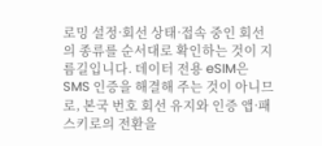로밍 설정·회선 상태·접속 중인 회선의 종류를 순서대로 확인하는 것이 지름길입니다. 데이터 전용 eSIM은 SMS 인증을 해결해 주는 것이 아니므로, 본국 번호 회선 유지와 인증 앱·패스키로의 전환을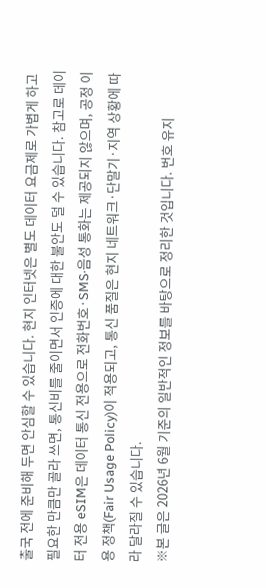출국 전에 준비해 두면 안심할 수 있습니다. 현지 인터넷은 별도 데이터 요금제로 가볍게 하고 필요한 만큼만 골라 쓰면, 통신비를 줄이면서 인증에 대한 불안도 덜 수 있습니다. 참고로 데이터 전용 eSIM은 데이터 통신 전용으로 전화번호·SMS·음성 통화는 제공되지 않으며, 공정 이용 정책(Fair Usage Policy)이 적용되고, 통신 품질은 현지 네트워크·단말기·지역 상황에 따라 달라질 수 있습니다.
※본 글은 2026년 6월 기준의 일반적인 정보를 바탕으로 정리한 것입니다. 번호 유지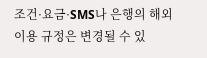조건·요금·SMS나 은행의 해외 이용 규정은 변경될 수 있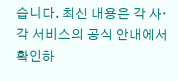습니다. 최신 내용은 각 사·각 서비스의 공식 안내에서 확인하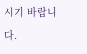시기 바랍니다.